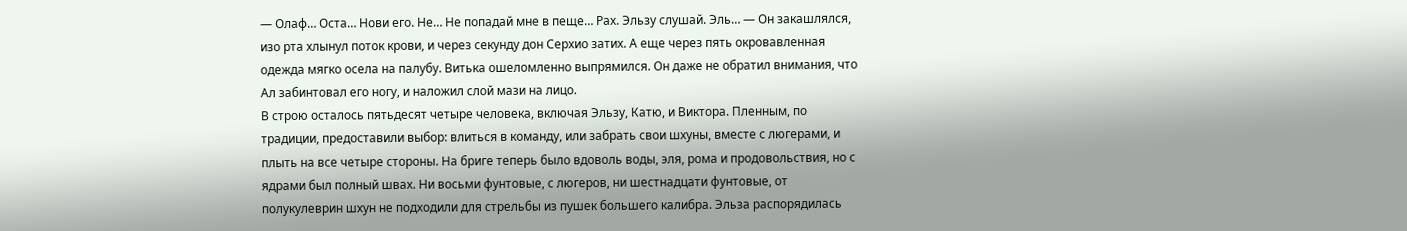— Олаф… Оста… Нови его. Не… Не попадай мне в пеще… Рах. Эльзу слушай. Эль… — Он закашлялся, изо рта хлынул поток крови, и через секунду дон Серхио затих. А еще через пять окровавленная одежда мягко осела на палубу. Витька ошеломленно выпрямился. Он даже не обратил внимания, что Ал забинтовал его ногу, и наложил слой мази на лицо.
В строю осталось пятьдесят четыре человека, включая Эльзу, Катю, и Виктора. Пленным, по традиции, предоставили выбор: влиться в команду, или забрать свои шхуны, вместе с люгерами, и плыть на все четыре стороны. На бриге теперь было вдоволь воды, эля, рома и продовольствия, но с ядрами был полный швах. Ни восьми фунтовые, с люгеров, ни шестнадцати фунтовые, от полукулеврин шхун не подходили для стрельбы из пушек большего калибра. Эльза распорядилась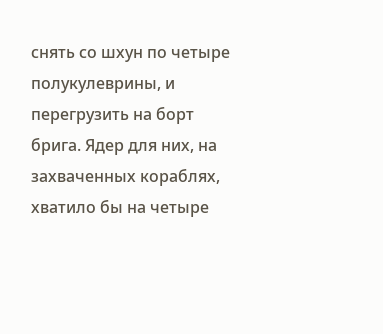снять со шхун по четыре полукулеврины, и перегрузить на борт брига. Ядер для них, на захваченных кораблях, хватило бы на четыре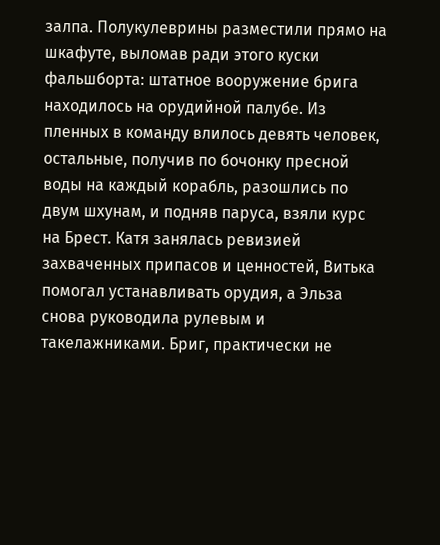залпа. Полукулеврины разместили прямо на шкафуте, выломав ради этого куски фальшборта: штатное вооружение брига находилось на орудийной палубе. Из пленных в команду влилось девять человек, остальные, получив по бочонку пресной воды на каждый корабль, разошлись по двум шхунам, и подняв паруса, взяли курс на Брест. Катя занялась ревизией захваченных припасов и ценностей, Витька помогал устанавливать орудия, а Эльза снова руководила рулевым и такелажниками. Бриг, практически не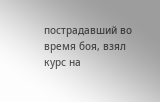пострадавший во время боя, взял курс на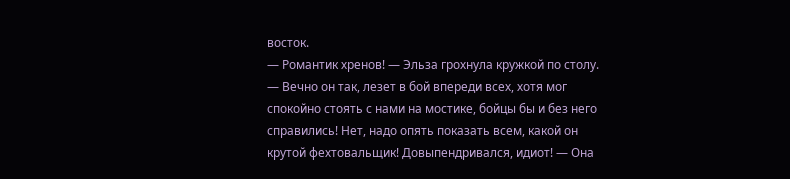восток.
— Романтик хренов! — Эльза грохнула кружкой по столу. — Вечно он так, лезет в бой впереди всех, хотя мог спокойно стоять с нами на мостике, бойцы бы и без него справились! Нет, надо опять показать всем, какой он крутой фехтовальщик! Довыпендривался, идиот! — Она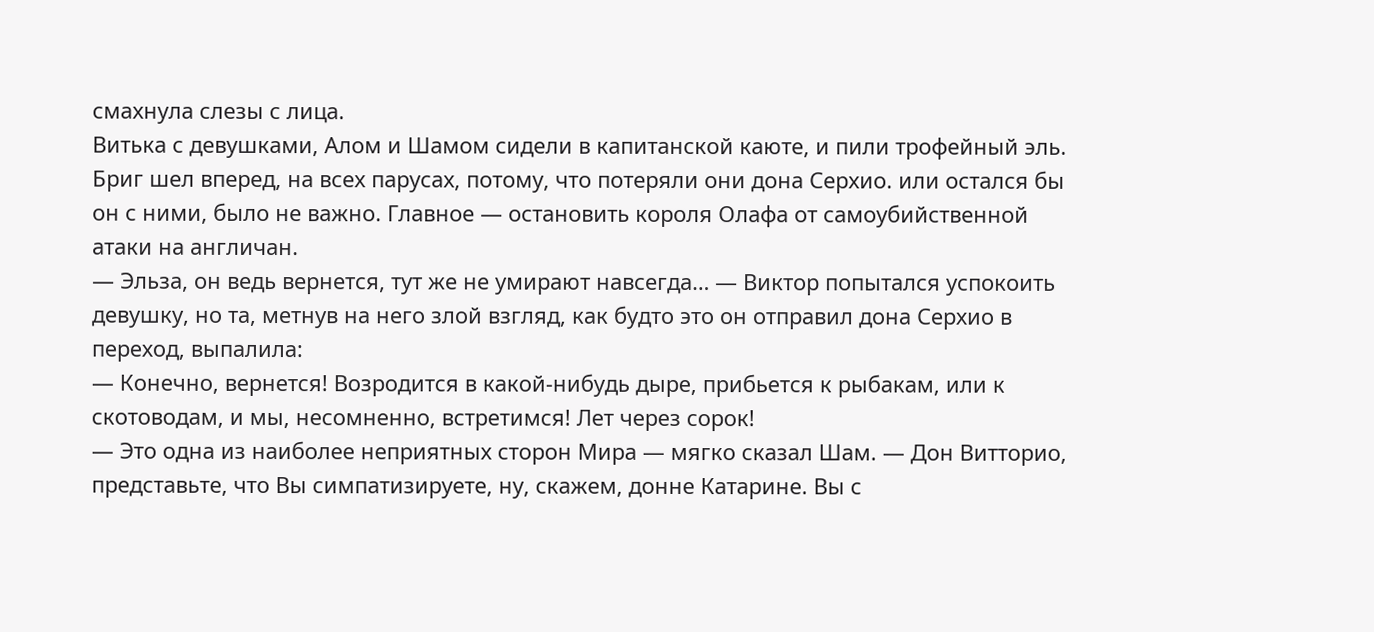смахнула слезы с лица.
Витька с девушками, Алом и Шамом сидели в капитанской каюте, и пили трофейный эль. Бриг шел вперед, на всех парусах, потому, что потеряли они дона Серхио. или остался бы он с ними, было не важно. Главное — остановить короля Олафа от самоубийственной атаки на англичан.
— Эльза, он ведь вернется, тут же не умирают навсегда… — Виктор попытался успокоить девушку, но та, метнув на него злой взгляд, как будто это он отправил дона Серхио в переход, выпалила:
— Конечно, вернется! Возродится в какой-нибудь дыре, прибьется к рыбакам, или к скотоводам, и мы, несомненно, встретимся! Лет через сорок!
— Это одна из наиболее неприятных сторон Мира — мягко сказал Шам. — Дон Витторио, представьте, что Вы симпатизируете, ну, скажем, донне Катарине. Вы с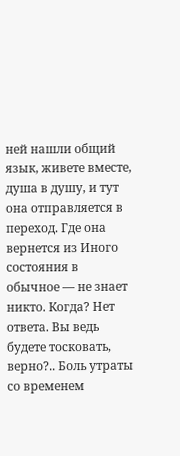ней нашли общий язык, живете вместе, душа в душу, и тут она отправляется в переход. Где она вернется из Иного состояния в обычное — не знает никто. Когда? Нет ответа. Вы ведь будете тосковать, верно?.. Боль утраты со временем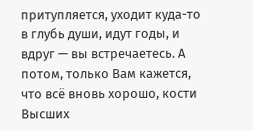притупляется, уходит куда-то в глубь души, идут годы, и вдруг — вы встречаетесь. А потом, только Вам кажется, что всё вновь хорошо, кости Высших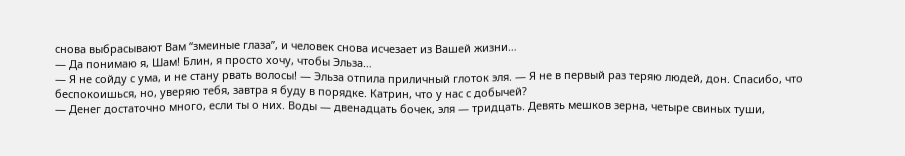снова выбрасывают Вам “змеиные глаза”, и человек снова исчезает из Вашей жизни…
— Да понимаю я, Шам! Блин, я просто хочу, чтобы Эльза…
— Я не сойду с ума, и не стану рвать волосы! — Эльза отпила приличный глоток эля. — Я не в первый раз теряю людей, дон. Спасибо, что беспокоишься, но, уверяю тебя, завтра я буду в порядке. Катрин, что у нас с добычей?
— Денег достаточно много, если ты о них. Воды — двенадцать бочек, эля — тридцать. Девять мешков зерна, четыре свиных туши,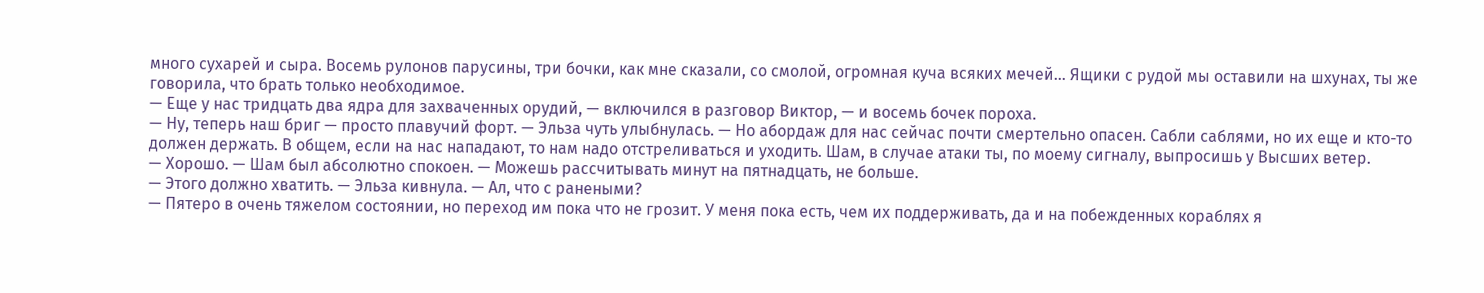много сухарей и сыра. Восемь рулонов парусины, три бочки, как мне сказали, со смолой, огромная куча всяких мечей… Ящики с рудой мы оставили на шхунах, ты же говорила, что брать только необходимое.
— Еще у нас тридцать два ядра для захваченных орудий, — включился в разговор Виктор, — и восемь бочек пороха.
— Ну, теперь наш бриг — просто плавучий форт. — Эльза чуть улыбнулась. — Но абордаж для нас сейчас почти смертельно опасен. Сабли саблями, но их еще и кто-то должен держать. В общем, если на нас нападают, то нам надо отстреливаться и уходить. Шам, в случае атаки ты, по моему сигналу, выпросишь у Высших ветер.
— Хорошо. — Шам был абсолютно спокоен. — Можешь рассчитывать минут на пятнадцать, не больше.
— Этого должно хватить. — Эльза кивнула. — Ал, что с ранеными?
— Пятеро в очень тяжелом состоянии, но переход им пока что не грозит. У меня пока есть, чем их поддерживать, да и на побежденных кораблях я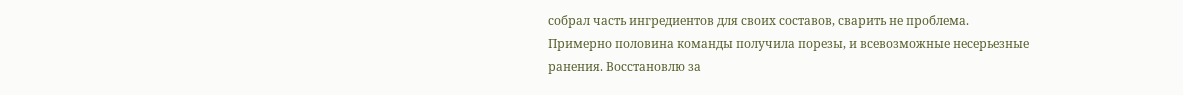собрал часть ингредиентов для своих составов, сварить не проблема. Примерно половина команды получила порезы, и всевозможные несерьезные ранения. Восстановлю за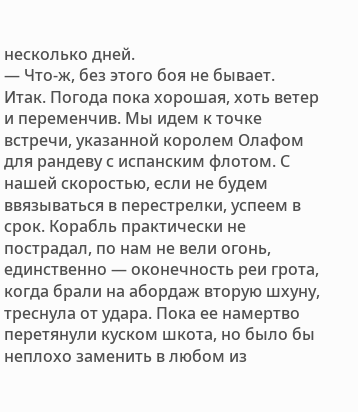несколько дней.
— Что-ж, без этого боя не бывает. Итак. Погода пока хорошая, хоть ветер и переменчив. Мы идем к точке встречи, указанной королем Олафом для рандеву с испанским флотом. С нашей скоростью, если не будем ввязываться в перестрелки, успеем в срок. Корабль практически не пострадал, по нам не вели огонь, единственно — оконечность реи грота, когда брали на абордаж вторую шхуну, треснула от удара. Пока ее намертво перетянули куском шкота, но было бы неплохо заменить в любом из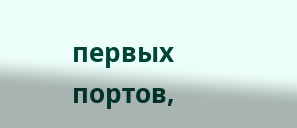первых портов,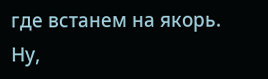где встанем на якорь. Ну,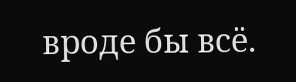вроде бы всё.